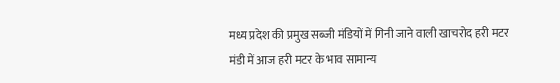मध्य प्रदेश की प्रमुख सब्जी मंडियों में गिनी जाने वाली खाचरोद हरी मटर मंडी में आज हरी मटर के भाव सामान्य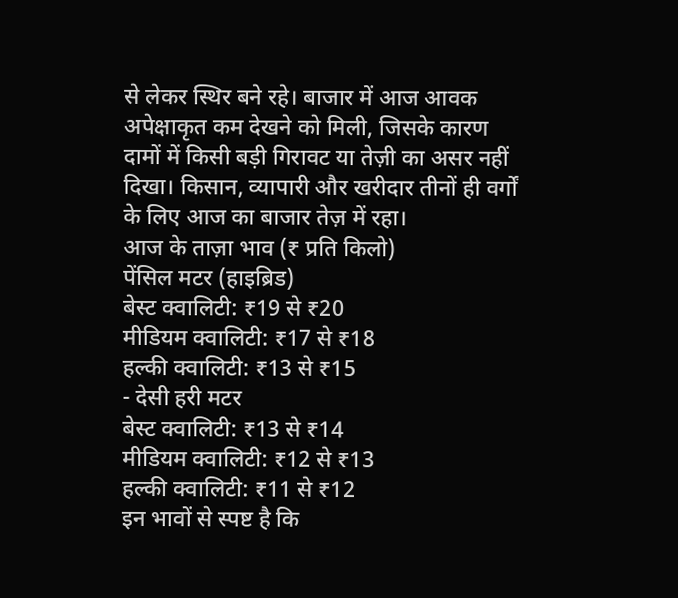से लेकर स्थिर बने रहे। बाजार में आज आवक अपेक्षाकृत कम देखने को मिली, जिसके कारण दामों में किसी बड़ी गिरावट या तेज़ी का असर नहीं दिखा। किसान, व्यापारी और खरीदार तीनों ही वर्गों के लिए आज का बाजार तेज़ में रहा।
आज के ताज़ा भाव (₹ प्रति किलो)
पेंसिल मटर (हाइब्रिड)
बेस्ट क्वालिटी: ₹19 से ₹20
मीडियम क्वालिटी: ₹17 से ₹18
हल्की क्वालिटी: ₹13 से ₹15
- देसी हरी मटर
बेस्ट क्वालिटी: ₹13 से ₹14
मीडियम क्वालिटी: ₹12 से ₹13
हल्की क्वालिटी: ₹11 से ₹12
इन भावों से स्पष्ट है कि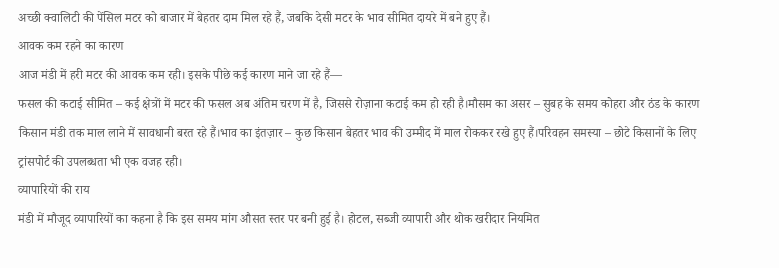अच्छी क्वालिटी की पेंसिल मटर को बाजार में बेहतर दाम मिल रहे हैं, जबकि देसी मटर के भाव सीमित दायरे में बने हुए हैं।
आवक कम रहने का कारण
आज मंडी में हरी मटर की आवक कम रही। इसके पीछे कई कारण माने जा रहे हैं—
फसल की कटाई सीमित – कई क्षेत्रों में मटर की फसल अब अंतिम चरण में है, जिससे रोज़ाना कटाई कम हो रही है।मौसम का असर – सुबह के समय कोहरा और ठंड के कारण किसान मंडी तक माल लाने में सावधानी बरत रहे हैं।भाव का इंतज़ार – कुछ किसान बेहतर भाव की उम्मीद में माल रोककर रखे हुए हैं।परिवहन समस्या – छोटे किसानों के लिए ट्रांसपोर्ट की उपलब्धता भी एक वजह रही।
व्यापारियों की राय
मंडी में मौजूद व्यापारियों का कहना है कि इस समय मांग औसत स्तर पर बनी हुई है। होटल, सब्जी व्यापारी और थोक खरीदार नियमित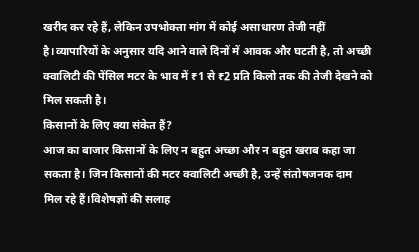खरीद कर रहे हैं, लेकिन उपभोक्ता मांग में कोई असाधारण तेजी नहीं है।व्यापारियों के अनुसार यदि आने वाले दिनों में आवक और घटती है, तो अच्छी क्वालिटी की पेंसिल मटर के भाव में ₹1 से ₹2 प्रति किलो तक की तेजी देखने को मिल सकती है।
किसानों के लिए क्या संकेत हैं?
आज का बाजार किसानों के लिए न बहुत अच्छा और न बहुत खराब कहा जा सकता है। जिन किसानों की मटर क्वालिटी अच्छी है, उन्हें संतोषजनक दाम मिल रहे हैं।विशेषज्ञों की सलाह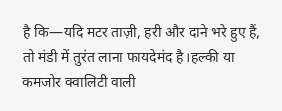है कि—यदि मटर ताज़ी, हरी और दाने भरे हुए हैं, तो मंडी में तुरंत लाना फायदेमंद है।हल्की या कमजोर क्वालिटी वाली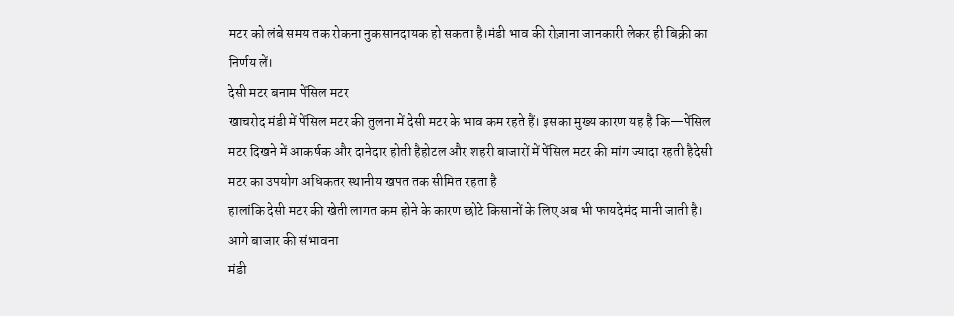मटर को लंबे समय तक रोकना नुकसानदायक हो सकता है।मंडी भाव की रोज़ाना जानकारी लेकर ही बिक्री का निर्णय लें।
देसी मटर बनाम पेंसिल मटर
खाचरोद मंडी में पेंसिल मटर की तुलना में देसी मटर के भाव कम रहते हैं। इसका मुख्य कारण यह है कि—पेंसिल मटर दिखने में आकर्षक और दानेदार होती हैहोटल और शहरी बाजारों में पेंसिल मटर की मांग ज्यादा रहती हैदेसी मटर का उपयोग अधिकतर स्थानीय खपत तक सीमित रहता है
हालांकि देसी मटर की खेती लागत कम होने के कारण छोटे किसानों के लिए अब भी फायदेमंद मानी जाती है।
आगे बाजार की संभावना
मंडी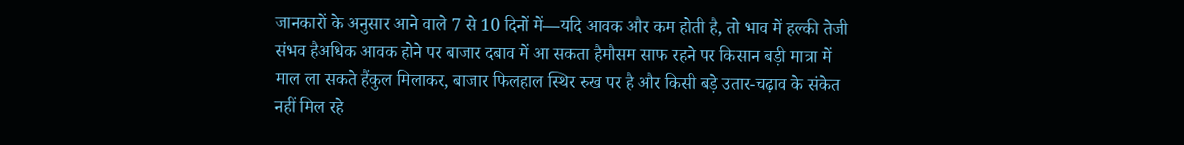जानकारों के अनुसार आने वाले 7 से 10 दिनों में—यदि आवक और कम होती है, तो भाव में हल्की तेजी संभव हैअधिक आवक होने पर बाजार दबाव में आ सकता हैमौसम साफ रहने पर किसान बड़ी मात्रा में माल ला सकते हैंकुल मिलाकर, बाजार फिलहाल स्थिर रुख पर है और किसी बड़े उतार-चढ़ाव के संकेत नहीं मिल रहे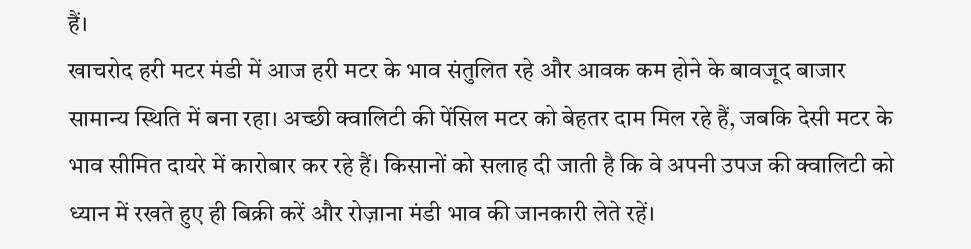हैं।
खाचरोद हरी मटर मंडी में आज हरी मटर के भाव संतुलित रहे और आवक कम होने के बावजूद बाजार सामान्य स्थिति में बना रहा। अच्छी क्वालिटी की पेंसिल मटर को बेहतर दाम मिल रहे हैं, जबकि देसी मटर के भाव सीमित दायरे में कारोबार कर रहे हैं। किसानों को सलाह दी जाती है कि वे अपनी उपज की क्वालिटी को ध्यान में रखते हुए ही बिक्री करें और रोज़ाना मंडी भाव की जानकारी लेते रहें।